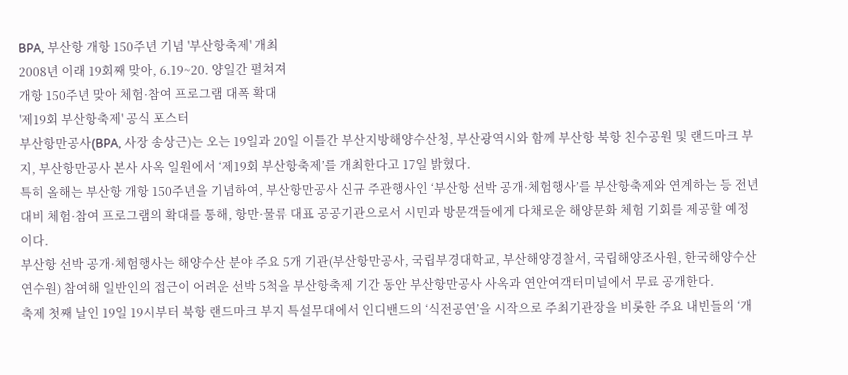BPA, 부산항 개항 150주년 기념 '부산항축제' 개최
2008년 이래 19회째 맞아, 6.19~20. 양일간 펼쳐져
개항 150주년 맞아 체험·참여 프로그램 대폭 확대
'제19회 부산항축제' 공식 포스터
부산항만공사(BPA, 사장 송상근)는 오는 19일과 20일 이틀간 부산지방해양수산청, 부산광역시와 함께 부산항 북항 친수공원 및 랜드마크 부지, 부산항만공사 본사 사옥 일원에서 ‘제19회 부산항축제’를 개최한다고 17일 밝혔다.
특히 올해는 부산항 개항 150주년을 기념하여, 부산항만공사 신규 주관행사인 ‘부산항 선박 공개·체험행사’를 부산항축제와 연계하는 등 전년 대비 체험·참여 프로그램의 확대를 통해, 항만·물류 대표 공공기관으로서 시민과 방문객들에게 다채로운 해양문화 체험 기회를 제공할 예정이다.
부산항 선박 공개·체험행사는 해양수산 분야 주요 5개 기관(부산항만공사, 국립부경대학교, 부산해양경찰서, 국립해양조사원, 한국해양수산연수원) 참여해 일반인의 접근이 어려운 선박 5척을 부산항축제 기간 동안 부산항만공사 사옥과 연안여객터미널에서 무료 공개한다.
축제 첫째 날인 19일 19시부터 북항 랜드마크 부지 특설무대에서 인디밴드의 ‘식전공연’을 시작으로 주최기관장을 비롯한 주요 내빈들의 ‘개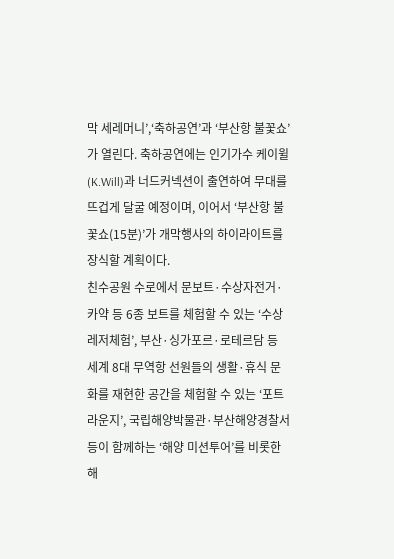막 세레머니’,‘축하공연’과 ‘부산항 불꽃쇼’가 열린다. 축하공연에는 인기가수 케이윌(K.Will)과 너드커넥션이 출연하여 무대를 뜨겁게 달굴 예정이며, 이어서 ‘부산항 불꽃쇼(15분)’가 개막행사의 하이라이트를 장식할 계획이다.
친수공원 수로에서 문보트·수상자전거·카약 등 6종 보트를 체험할 수 있는 ‘수상레저체험’, 부산·싱가포르·로테르담 등 세계 8대 무역항 선원들의 생활·휴식 문화를 재현한 공간을 체험할 수 있는 ‘포트라운지’, 국립해양박물관·부산해양경찰서 등이 함께하는 ‘해양 미션투어’를 비롯한 해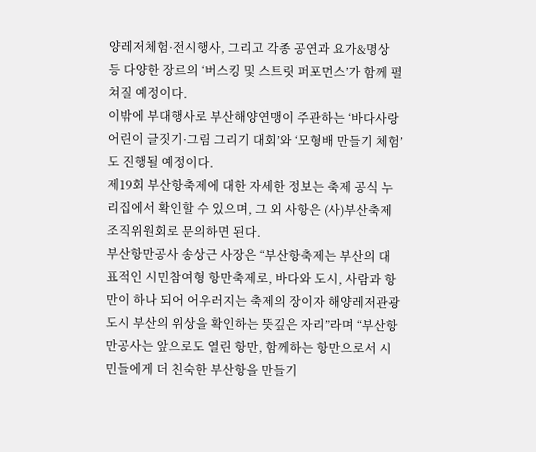양레저체험·전시행사, 그리고 각종 공연과 요가&명상 등 다양한 장르의 ‘버스킹 및 스트릿 퍼포먼스’가 함께 펼쳐질 예정이다.
이밖에 부대행사로 부산해양연맹이 주관하는 ‘바다사랑 어린이 글짓기·그림 그리기 대회’와 ‘모형배 만들기 체험’도 진행될 예정이다.
제19회 부산항축제에 대한 자세한 정보는 축제 공식 누리집에서 확인할 수 있으며, 그 외 사항은 (사)부산축제조직위원회로 문의하면 된다.
부산항만공사 송상근 사장은 “부산항축제는 부산의 대표적인 시민참여형 항만축제로, 바다와 도시, 사람과 항만이 하나 되어 어우러지는 축제의 장이자 해양레저관광 도시 부산의 위상을 확인하는 뜻깊은 자리”라며 “부산항만공사는 앞으로도 열린 항만, 함께하는 항만으로서 시민들에게 더 친숙한 부산항을 만들기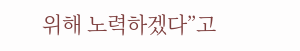위해 노력하겠다”고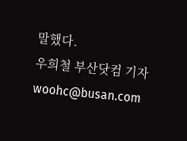말했다.
우희철 부산닷컴 기자 woohc@busan.com